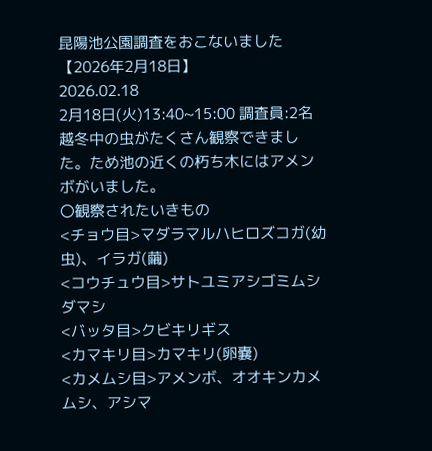昆陽池公園調査をおこないました【2026年2月18日】
2026.02.18
2月18日(火)13:40~15:00 調査員:2名
越冬中の虫がたくさん観察できました。ため池の近くの朽ち木にはアメンボがいました。
〇観察されたいきもの
<チョウ目>マダラマルハヒロズコガ(幼虫)、イラガ(繭)
<コウチュウ目>サトユミアシゴミムシダマシ
<バッタ目>クビキリギス
<カマキリ目>カマキリ(卵嚢)
<カメムシ目>アメンボ、オオキンカメムシ、アシマ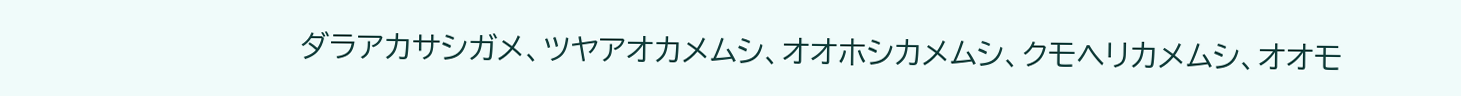ダラアカサシガメ、ツヤアオカメムシ、オオホシカメムシ、クモヘリカメムシ、オオモ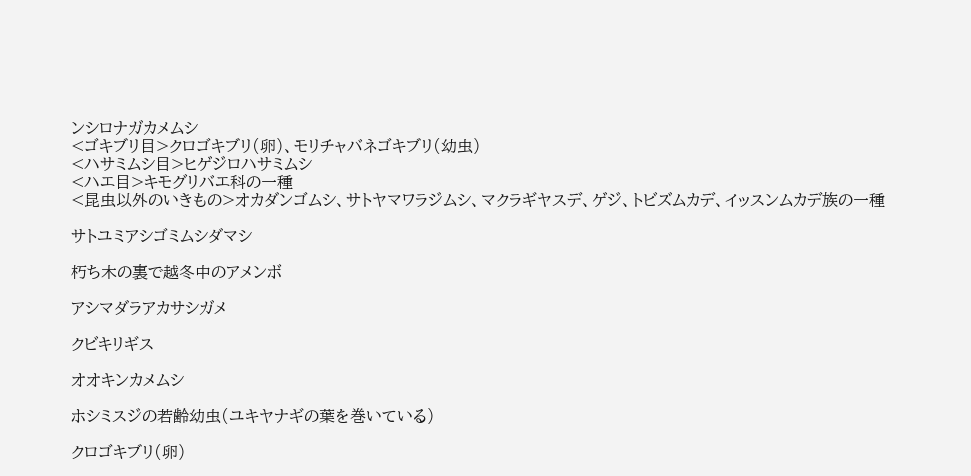ンシロナガカメムシ
<ゴキブリ目>クロゴキブリ(卵)、モリチャバネゴキブリ(幼虫)
<ハサミムシ目>ヒゲジロハサミムシ
<ハエ目>キモグリバエ科の一種
<昆虫以外のいきもの>オカダンゴムシ、サトヤマワラジムシ、マクラギヤスデ、ゲジ、トビズムカデ、イッスンムカデ族の一種

サトユミアシゴミムシダマシ

朽ち木の裏で越冬中のアメンボ

アシマダラアカサシガメ

クビキリギス

オオキンカメムシ

ホシミスジの若齢幼虫(ユキヤナギの葉を巻いている)

クロゴキブリ(卵)